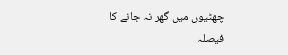چھٹیوں میں گھر نہ جانے کا فیصلہ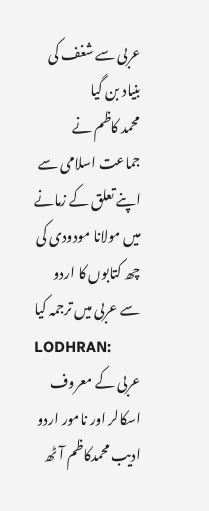عربی سے شغف کی بنیاد بن گیا
محمد کاظم نے جماعت اسلامی سے اپنے تعلق کے زمانے میں مولانا مودودی کی چھ کتابوں کا اردو سے عربی میں ترجمہ کیا
LODHRAN:
عربی کے معروف اسکالر اور نامور اردو ادیب محمدکاظم آٹھ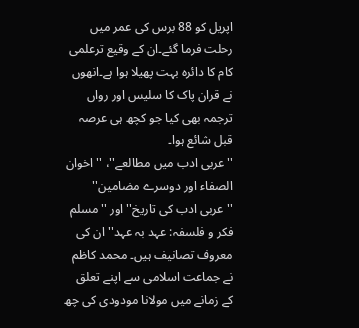اپریل کو 88 برس کی عمر میں رحلت فرما گئے۔ان کے وقیع ترعلمی کام کا دائرہ بہت پھیلا ہوا ہے۔انھوں نے قران پاک کا سلیس اور رواں ترجمہ بھی کیا جو کچھ ہی عرصہ قبل شائع ہوا۔
''عربی ادب میں مطالعے''، ''اخوان الصفاء اور دوسرے مضامین'' ''عربی ادب کی تاریخ'' اور ''مسلم فکر و فلسفہ: عہد بہ عہد'' ان کی معروف تصانیف ہیں۔ محمد کاظم نے جماعت اسلامی سے اپنے تعلق کے زمانے میں مولانا مودودی کی چھ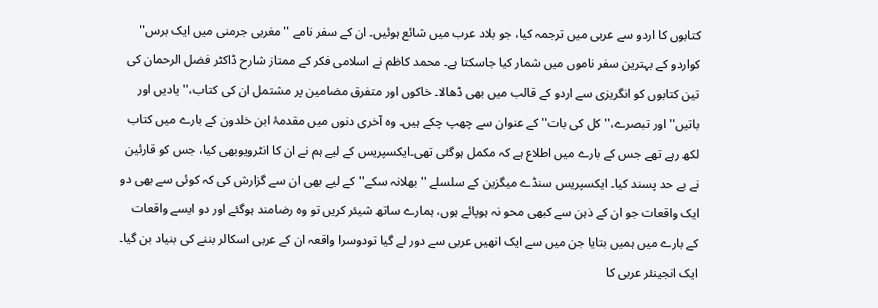کتابوں کا اردو سے عربی میں ترجمہ کیا، جو بلاد عرب میں شائع ہوئیں۔ ان کے سفر نامے ''مغربی جرمنی میں ایک برس'' کواردو کے بہترین سفر ناموں میں شمار کیا جاسکتا ہے۔ محمد کاظم نے اسلامی فکر کے ممتاز شارح ڈاکٹر فضل الرحمان کی تین کتابوں کو انگریزی سے اردو کے قالب میں بھی ڈھالا۔ خاکوں اور متفرق مضامین پر مشتمل ان کی کتاب،''یادیں اور باتیں'' اور تبصرے،''کل کی بات'' کے عنوان سے چھپ چکے ہیں۔ وہ آخری دنوں میں مقدمۂ ابن خلدون کے بارے میں کتاب لکھ رہے تھے جس کے بارے میں اطلاع ہے کہ مکمل ہوگئی تھی۔ایکسپریس کے لیے ہم نے ان کا انٹرویوبھی کیا، جس کو قارئین نے بے حد پسند کیا۔ ایکسپریس سنڈے میگزین کے سلسلے ''بھلانہ سکے''کے لیے بھی ان سے گزارش کی کہ کوئی سے بھی دو ایک واقعات جو ان کے ذہن سے کبھی محو نہ ہوپائے ہوں، ہمارے ساتھ شیئر کریں تو وہ رضامند ہوگئے اور دو ایسے واقعات کے بارے میں ہمیں بتایا جن میں سے ایک انھیں عربی سے دور لے گیا تودوسرا واقعہ ان کے عربی اسکالر بننے کی بنیاد بن گیا۔ ایک انجینئر عربی کا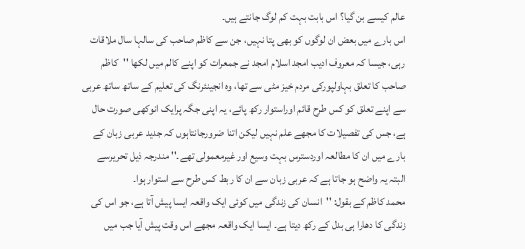عالم کیسے بن گیا؟ اس بابت بہت کم لوگ جانتے ہیں۔
اس بارے میں بعض ان لوگوں کو بھی پتا نہیں، جن سے کاظم صاحب کی سالہا سال ملاقات رہی، جیسا کہ معروف ادیب امجد اسلام امجد نے جمعرات کو اپنے کالم میں لکھا ''کاظم صاحب کا تعلق بہاولپورکی مردم خیز مٹی سے تھا، وہ انجینئرنگ کی تعلیم کے ساتھ ساتھ عربی سے اپنے تعلق کو کس طرح قائم اوراستوار رکھ پائے، یہ اپنی جگہ پرایک انوکھی صورت حال ہے، جس کی تفصیلات کا مجھے علم نہیں لیکن اتنا ضرورجانتاہوں کہ جدید عربی زبان کے بارے میں ان کا مطالعہ اوردسترس بہت وسیع اور غیرمعمولی تھے۔'' مندرجہ ذیل تحریرسے البتہ یہ واضح ہو جاتا ہے کہ عربی زبان سے ان کا ربط کس طرح سے استوار ہوا۔
محمد کاظم کے بقول: ''انسان کی زندگی میں کوئی ایک واقعہ ایسا پیش آتا ہے، جو اس کی زندگی کا دھارا ہی بدل کے رکھ دیتا ہے۔ ایسا ایک واقعہ مجھے اس وقت پیش آیا جب میں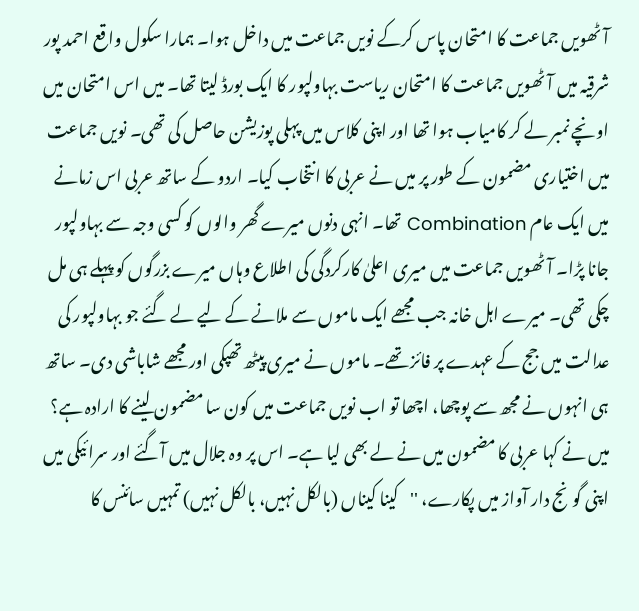آٹھویں جماعت کا امتحان پاس کرکے نویں جماعت میں داخل ہوا۔ ہمارا سکول واقع احمد پور شرقیہ میں آٹھویں جماعت کا امتحان ریاست بہاولپور کا ایک بورڈ لیتا تھا۔ میں اس امتحان میں اونچے نمبر لے کر کامیاب ہوا تھا اور اپنی کلاس میں پہلی پوزیشن حاصل کی تھی۔ نویں جماعت میں اختیاری مضمون کے طور پر میں نے عربی کا انتخاب کیا۔ اردو کے ساتھ عربی اس زمانے میں ایک عام Combination تھا۔ انہی دنوں میرے گھر والوں کو کسی وجہ سے بہاولپور جانا پڑا۔ آٹھویں جماعت میں میری اعلیٰ کارکردگی کی اطلاع وہاں میرے بزرگوں کو پہلے ہی مل چکی تھی۔ میرے اہل خانہ جب مجھے ایک ماموں سے ملانے کے لیے لے گئے جو بہاولپور کی عدالت میں جج کے عہدے پر فائز تھے۔ ماموں نے میری پیٹھ تھپکی اور مجھے شاباشی دی۔ ساتھ ہی انہوں نے مجھ سے پوچھا، اچھا تو اب نویں جماعت میں کون سا مضمون لینے کا ارادہ ہے؟ میں نے کہا عربی کا مضمون میں نے لے بھی لیا ہے۔ اس پر وہ جلال میں آگئے اور سرائیکی میں اپنی گونج دار آواز میں پکارے، ''کینا کیناں (بالکل نہیں، بالکل نہیں) تمہیں سائنس کا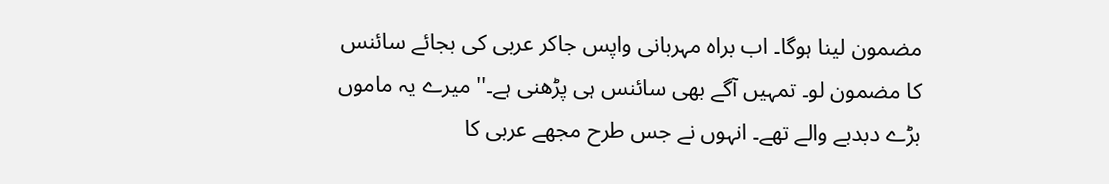مضمون لینا ہوگا۔ اب براہ مہربانی واپس جاکر عربی کی بجائے سائنس کا مضمون لو۔ تمہیں آگے بھی سائنس ہی پڑھنی ہے۔'' میرے یہ ماموں بڑے دبدبے والے تھے۔ انہوں نے جس طرح مجھے عربی کا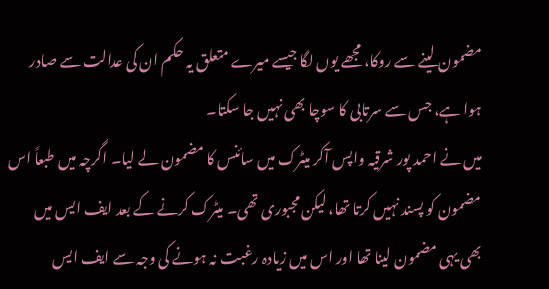مضمون لینے سے روکا، مجھے یوں لگا جیسے میرے متعلق یہ حکم ان کی عدالت سے صادر ہوا ہے، جس سے سرتابی کا سوچا بھی نہیں جا سکتا۔
میں نے احمد پور شرقیہ واپس آکر میٹرک میں سائنس کا مضمون لے لیا۔ اگرچہ میں طبعاً اس مضمون کو پسند نہیں کرتا تھا، لیکن مجبوری تھی۔ میٹرک کرنے کے بعد ایف ایس میں بھی یہی مضمون لینا تھا اور اس میں زیادہ رغبت نہ ہونے کی وجہ سے ایف ایس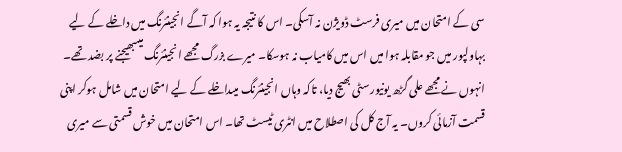سی کے امتحان میں میری فرسٹ ڈویژن نہ آسکی۔ اس کا نتیجہ یہ ہوا کہ آگے انجینئرنگ میں داخلے کے لیے بہاولپور میں جو مقابلہ ہوا میں اس میں کامیاب نہ ہوسکا۔ میرے بزرگ مجھے انجینئرنگ میںبھیجنے پر بضد تھے۔ انہوں نے مجھے علی گڑھ یونیورسٹی بھیج دیا، تاکہ وہاں انجینئرنگ میںداخلے کے لیے امتحان میں شامل ہوکر اپنی قسمت آزمائی کروں۔ یہ آج کل کی اصطلاح میں انٹری ٹیسٹ تھا۔ اس امتحان میں خوش قسمتی سے میری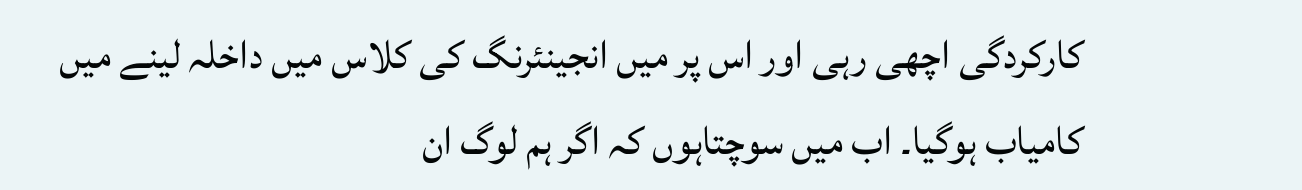کارکردگی اچھی رہی اور اس پر میں انجینئرنگ کی کلاس میں داخلہ لینے میں کامیاب ہوگیا۔ اب میں سوچتاہوں کہ اگر ہم لوگ ان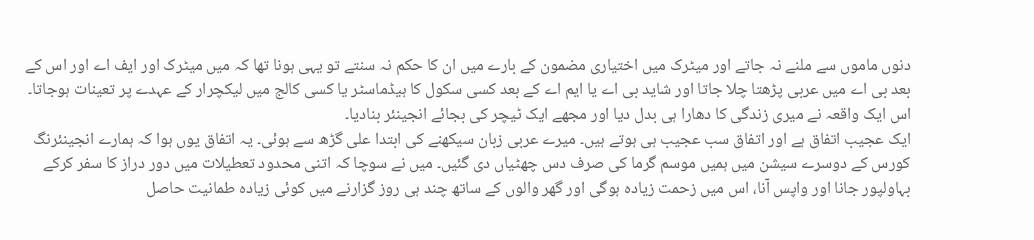دنوں ماموں سے ملنے نہ جاتے اور میٹرک میں اختیاری مضمون کے بارے میں ان کا حکم نہ سنتے تو یہی ہونا تھا کہ میں میٹرک اور ایف اے اور اس کے بعد بی اے میں عربی پڑھتا چلا جاتا اور شاید بی اے یا ایم اے کے بعد کسی سکول کا ہیڈماسٹر یا کسی کالج میں لیکچرار کے عہدے پر تعینات ہوجاتا۔ اس ایک واقعہ نے میری زندگی کا دھارا ہی بدل دیا اور مجھے ایک ٹیچر کی بجائے انجینئر بنادیا۔
ایک عجیب اتفاق ہے اور اتفاق سب عجیب ہی ہوتے ہیں۔ میرے عربی زبان سیکھنے کی ابتدا علی گڑھ سے ہوئی۔ یہ اتفاق یوں ہوا کہ ہمارے انجینئرنگ کورس کے دوسرے سیشن میں ہمیں موسم گرما کی صرف دس چھٹیاں دی گئیں۔ میں نے سوچا کہ اتنی محدود تعطیلات میں دور دراز کا سفر کرکے بہاولپور جانا اور واپس آنا، اس میں زحمت زیادہ ہوگی اور گھر والوں کے ساتھ چند ہی روز گزارنے میں کوئی زیادہ طمانیت حاصل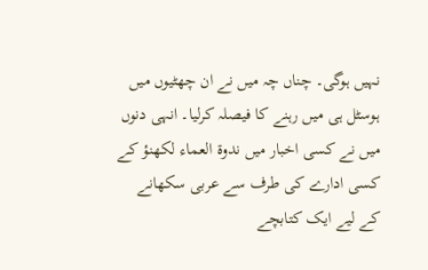نہیں ہوگی۔ چناں چہ میں نے ان چھٹیوں میں ہوسٹل ہی میں رہنے کا فیصلہ کرلیا۔ انہی دنوں میں نے کسی اخبار میں ندوۃ العماء لکھنؤ کے کسی ادارے کی طرف سے عربی سکھانے کے لیے ایک کتابچے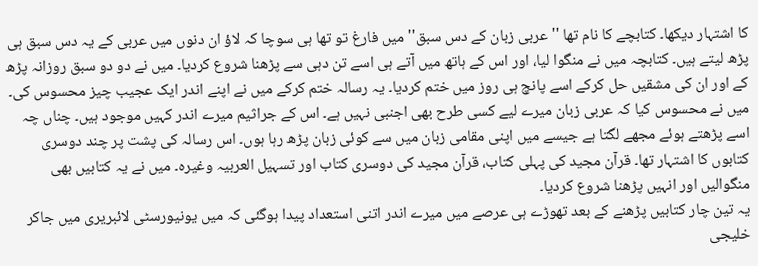کا اشتہار دیکھا۔ کتابچے کا نام تھا ''عربی زبان کے دس سبق'' میں فارغ تو تھا ہی سوچا کہ لاؤ ان دنوں میں عربی کے یہ دس سبق ہی پڑھ لیتے ہیں۔ کتابچہ میں نے منگوا لیا، اور اس کے ہاتھ میں آتے ہی اسے تن دہی سے پڑھنا شروع کردیا۔ میں نے دو دو سبق روزانہ پڑھ کے اور ان کی مشقیں حل کرکے اسے پانچ ہی روز میں ختم کردیا۔ یہ رسالہ ختم کرکے میں نے اپنے اندر ایک عجیب چیز محسوس کی۔ میں نے محسوس کیا کہ عربی زبان میرے لیے کسی طرح بھی اجنبی نہیں ہے۔ اس کے جراثیم میرے اندر کہیں موجود ہیں۔ چناں چہ اسے پڑھتے ہوئے مجھے لگتا ہے جیسے میں اپنی مقامی زبان میں سے کوئی زبان پڑھ رہا ہوں۔ اس رسالہ کی پشت پر چند دوسری کتابوں کا اشتہار تھا۔ قرآن مجید کی پہلی کتاب، قرآن مجید کی دوسری کتاب اور تسہیل العربیہ وغیرہ۔ میں نے یہ کتابیں بھی منگوالیں اور انہیں پڑھنا شروع کردیا۔
یہ تین چار کتابیں پڑھنے کے بعد تھوڑے ہی عرصے میں میرے اندر اتنی استعداد پیدا ہوگئی کہ میں یونیورسٹی لائبریری میں جاکر خلیجی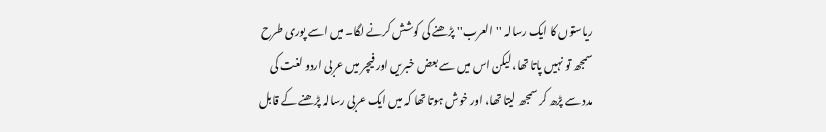ریاستوں کا ایک رسالہ ''العرب'' پڑھنے کی کوشش کرنے لگا۔ میں اسے پوری طرح سمجھ تو نہیں پاتا تھا، لیکن اس میں سے بعض خبریں اور فیچر میں عربی اردو لغت کی مدد سے پڑھ کر سمجھ لیتا تھا، اور خوش ہوتا تھا کہ میں ایک عربی رسالہ پڑھنے کے قابل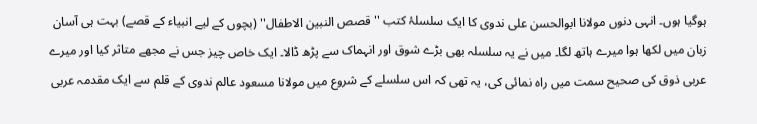ہوگیا ہوں۔ انہی دنوں مولانا ابوالحسن علی ندوی کا ایک سلسلۂ کتب ''قصص النبین الاطفال'' (بچوں کے لیے انبیاء کے قصے) بہت ہی آسان زبان میں لکھا ہوا میرے ہاتھ لگا۔ میں نے یہ سلسلہ بھی بڑے شوق اور انہماک سے پڑھ ڈالا۔ ایک خاص چیز جس نے مجھے متاثر کیا اور میرے عربی ذوق کی صحیح سمت میں راہ نمائی کی، یہ تھی کہ اس سلسلے کے شروع میں مولانا مسعود عالم ندوی کے قلم سے ایک مقدمہ عربی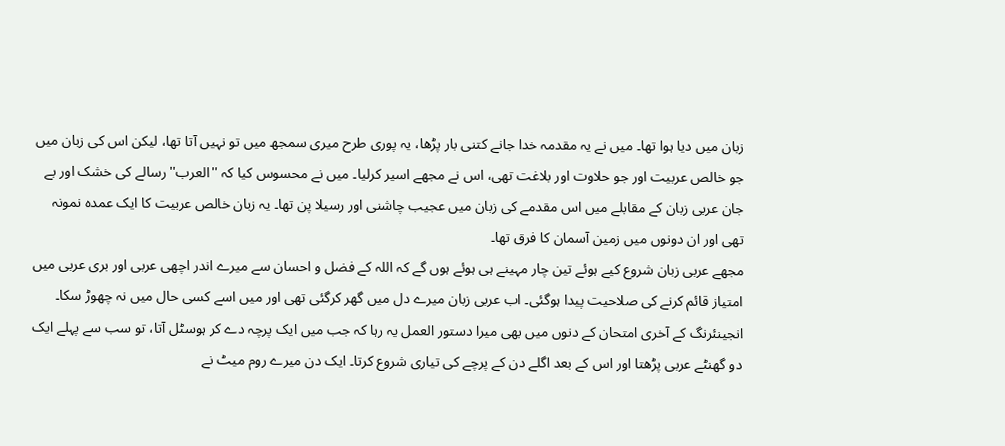زبان میں دیا ہوا تھا۔ میں نے یہ مقدمہ خدا جانے کتنی بار پڑھا، یہ پوری طرح میری سمجھ میں تو نہیں آتا تھا، لیکن اس کی زبان میں جو خالص عربیت اور جو حلاوت اور بلاغت تھی، اس نے مجھے اسیر کرلیا۔ میں نے محسوس کیا کہ ''العرب'' رسالے کی خشک اور بے جان عربی زبان کے مقابلے میں اس مقدمے کی زبان میں عجیب چاشنی اور رسیلا پن تھا۔ یہ زبان خالص عربیت کا ایک عمدہ نمونہ تھی اور ان دونوں میں زمین آسمان کا فرق تھا۔
مجھے عربی زبان شروع کیے ہوئے تین چار مہینے ہی ہوئے ہوں گے کہ اللہ کے فضل و احسان سے میرے اندر اچھی عربی اور بری عربی میں امتیاز قائم کرنے کی صلاحیت پیدا ہوگئی۔ اب عربی زبان میرے دل میں گھر کرگئی تھی اور میں اسے کسی حال میں نہ چھوڑ سکا۔ انجینئرنگ کے آخری امتحان کے دنوں میں بھی میرا دستور العمل یہ رہا کہ جب میں ایک پرچہ دے کر ہوسٹل آتا، تو سب سے پہلے ایک دو گھنٹے عربی پڑھتا اور اس کے بعد اگلے دن کے پرچے کی تیاری شروع کرتا۔ ایک دن میرے روم میٹ نے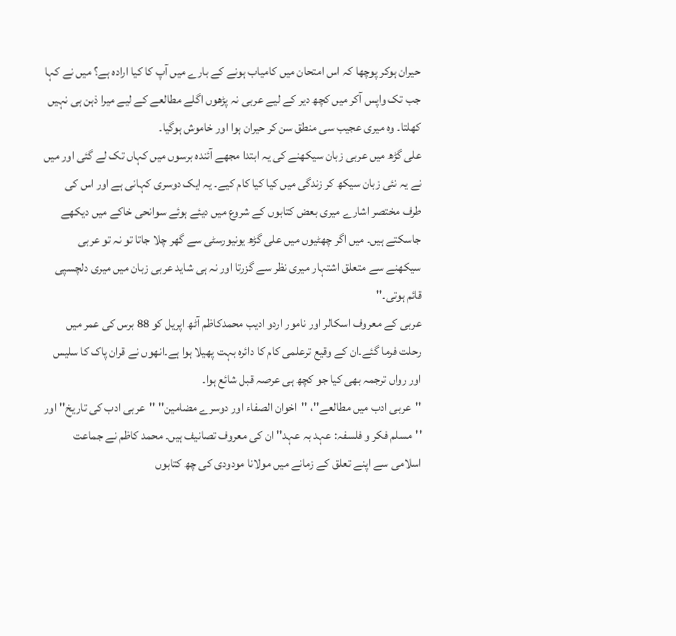حیران ہوکر پوچھا کہ اس امتحان میں کامیاب ہونے کے بارے میں آپ کا کیا ارادہ ہے؟ میں نے کہا جب تک واپس آکر میں کچھ دیر کے لیے عربی نہ پڑھوں اگلے مطالعے کے لیے میرا ذہن ہی نہیں کھلتا۔ وہ میری عجیب سی منطق سن کر حیران ہوا اور خاموش ہوگیا۔
علی گڑھ میں عربی زبان سیکھنے کی یہ ابتدا مجھے آئندہ برسوں میں کہاں تک لے گئی اور میں نے یہ نئی زبان سیکھ کر زندگی میں کیا کیا کام کیے۔ یہ ایک دوسری کہانی ہے اور اس کی طرف مختصر اشارے میری بعض کتابوں کے شروع میں دیئے ہوئے سوانحی خاکے میں دیکھے جاسکتے ہیں۔ میں اگر چھٹیوں میں علی گڑھ یونیورسٹی سے گھر چلا جاتا تو نہ تو عربی سیکھنے سے متعلق اشتہار میری نظر سے گزرتا اور نہ ہی شاید عربی زبان میں میری دلچسپی قائم ہوتی۔''
عربی کے معروف اسکالر اور نامور اردو ادیب محمدکاظم آٹھ اپریل کو 88 برس کی عمر میں رحلت فرما گئے۔ان کے وقیع ترعلمی کام کا دائرہ بہت پھیلا ہوا ہے۔انھوں نے قران پاک کا سلیس اور رواں ترجمہ بھی کیا جو کچھ ہی عرصہ قبل شائع ہوا۔
''عربی ادب میں مطالعے''، ''اخوان الصفاء اور دوسرے مضامین'' ''عربی ادب کی تاریخ'' اور ''مسلم فکر و فلسفہ: عہد بہ عہد'' ان کی معروف تصانیف ہیں۔ محمد کاظم نے جماعت اسلامی سے اپنے تعلق کے زمانے میں مولانا مودودی کی چھ کتابوں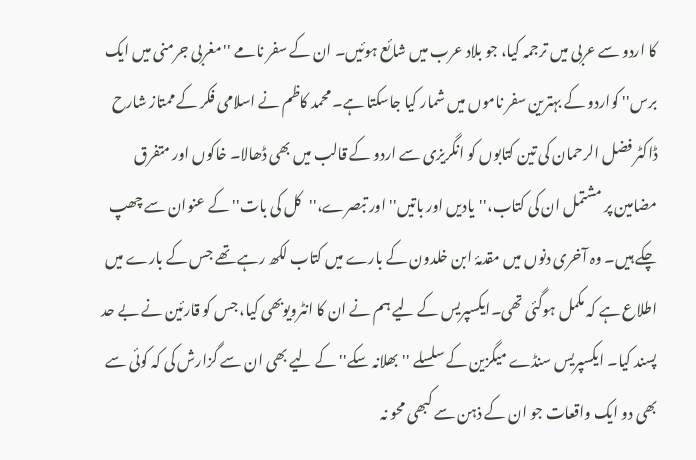کا اردو سے عربی میں ترجمہ کیا، جو بلاد عرب میں شائع ہوئیں۔ ان کے سفر نامے ''مغربی جرمنی میں ایک برس'' کواردو کے بہترین سفر ناموں میں شمار کیا جاسکتا ہے۔ محمد کاظم نے اسلامی فکر کے ممتاز شارح ڈاکٹر فضل الرحمان کی تین کتابوں کو انگریزی سے اردو کے قالب میں بھی ڈھالا۔ خاکوں اور متفرق مضامین پر مشتمل ان کی کتاب،''یادیں اور باتیں'' اور تبصرے،''کل کی بات'' کے عنوان سے چھپ چکے ہیں۔ وہ آخری دنوں میں مقدمۂ ابن خلدون کے بارے میں کتاب لکھ رہے تھے جس کے بارے میں اطلاع ہے کہ مکمل ہوگئی تھی۔ایکسپریس کے لیے ہم نے ان کا انٹرویوبھی کیا، جس کو قارئین نے بے حد پسند کیا۔ ایکسپریس سنڈے میگزین کے سلسلے ''بھلانہ سکے''کے لیے بھی ان سے گزارش کی کہ کوئی سے بھی دو ایک واقعات جو ان کے ذہن سے کبھی محو نہ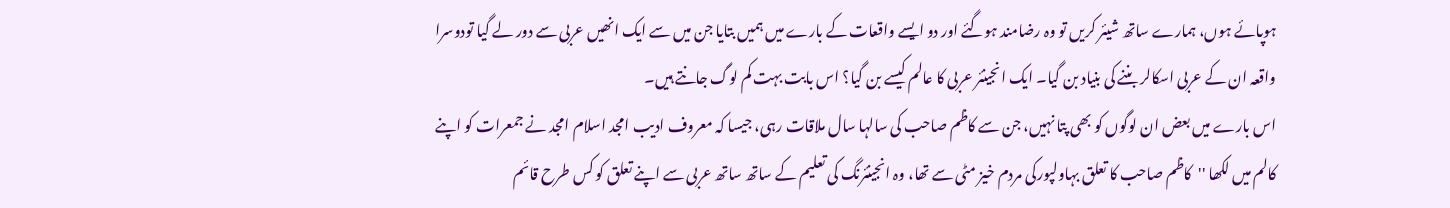ہوپائے ہوں، ہمارے ساتھ شیئر کریں تو وہ رضامند ہوگئے اور دو ایسے واقعات کے بارے میں ہمیں بتایا جن میں سے ایک انھیں عربی سے دور لے گیا تودوسرا واقعہ ان کے عربی اسکالر بننے کی بنیاد بن گیا۔ ایک انجینئر عربی کا عالم کیسے بن گیا؟ اس بابت بہت کم لوگ جانتے ہیں۔
اس بارے میں بعض ان لوگوں کو بھی پتا نہیں، جن سے کاظم صاحب کی سالہا سال ملاقات رہی، جیسا کہ معروف ادیب امجد اسلام امجد نے جمعرات کو اپنے کالم میں لکھا ''کاظم صاحب کا تعلق بہاولپورکی مردم خیز مٹی سے تھا، وہ انجینئرنگ کی تعلیم کے ساتھ ساتھ عربی سے اپنے تعلق کو کس طرح قائم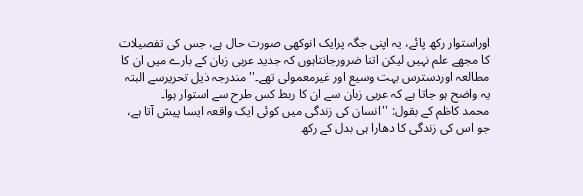اوراستوار رکھ پائے، یہ اپنی جگہ پرایک انوکھی صورت حال ہے، جس کی تفصیلات کا مجھے علم نہیں لیکن اتنا ضرورجانتاہوں کہ جدید عربی زبان کے بارے میں ان کا مطالعہ اوردسترس بہت وسیع اور غیرمعمولی تھے۔'' مندرجہ ذیل تحریرسے البتہ یہ واضح ہو جاتا ہے کہ عربی زبان سے ان کا ربط کس طرح سے استوار ہوا۔
محمد کاظم کے بقول: ''انسان کی زندگی میں کوئی ایک واقعہ ایسا پیش آتا ہے، جو اس کی زندگی کا دھارا ہی بدل کے رکھ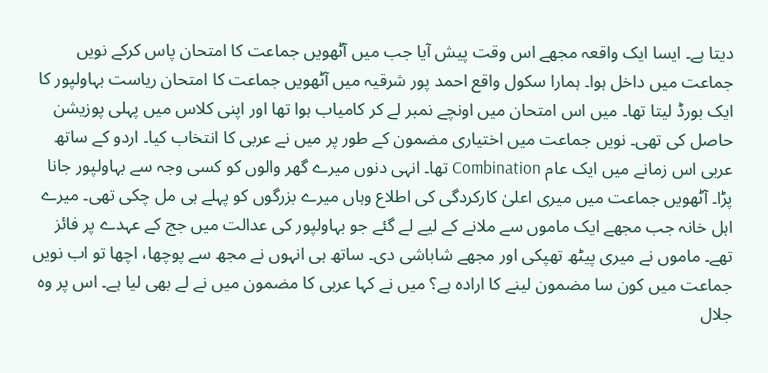دیتا ہے۔ ایسا ایک واقعہ مجھے اس وقت پیش آیا جب میں آٹھویں جماعت کا امتحان پاس کرکے نویں جماعت میں داخل ہوا۔ ہمارا سکول واقع احمد پور شرقیہ میں آٹھویں جماعت کا امتحان ریاست بہاولپور کا ایک بورڈ لیتا تھا۔ میں اس امتحان میں اونچے نمبر لے کر کامیاب ہوا تھا اور اپنی کلاس میں پہلی پوزیشن حاصل کی تھی۔ نویں جماعت میں اختیاری مضمون کے طور پر میں نے عربی کا انتخاب کیا۔ اردو کے ساتھ عربی اس زمانے میں ایک عام Combination تھا۔ انہی دنوں میرے گھر والوں کو کسی وجہ سے بہاولپور جانا پڑا۔ آٹھویں جماعت میں میری اعلیٰ کارکردگی کی اطلاع وہاں میرے بزرگوں کو پہلے ہی مل چکی تھی۔ میرے اہل خانہ جب مجھے ایک ماموں سے ملانے کے لیے لے گئے جو بہاولپور کی عدالت میں جج کے عہدے پر فائز تھے۔ ماموں نے میری پیٹھ تھپکی اور مجھے شاباشی دی۔ ساتھ ہی انہوں نے مجھ سے پوچھا، اچھا تو اب نویں جماعت میں کون سا مضمون لینے کا ارادہ ہے؟ میں نے کہا عربی کا مضمون میں نے لے بھی لیا ہے۔ اس پر وہ جلال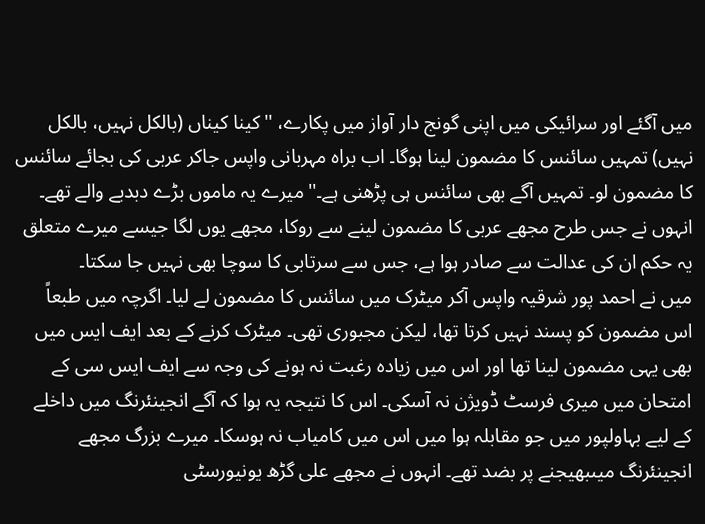میں آگئے اور سرائیکی میں اپنی گونج دار آواز میں پکارے، ''کینا کیناں (بالکل نہیں، بالکل نہیں) تمہیں سائنس کا مضمون لینا ہوگا۔ اب براہ مہربانی واپس جاکر عربی کی بجائے سائنس کا مضمون لو۔ تمہیں آگے بھی سائنس ہی پڑھنی ہے۔'' میرے یہ ماموں بڑے دبدبے والے تھے۔ انہوں نے جس طرح مجھے عربی کا مضمون لینے سے روکا، مجھے یوں لگا جیسے میرے متعلق یہ حکم ان کی عدالت سے صادر ہوا ہے، جس سے سرتابی کا سوچا بھی نہیں جا سکتا۔
میں نے احمد پور شرقیہ واپس آکر میٹرک میں سائنس کا مضمون لے لیا۔ اگرچہ میں طبعاً اس مضمون کو پسند نہیں کرتا تھا، لیکن مجبوری تھی۔ میٹرک کرنے کے بعد ایف ایس میں بھی یہی مضمون لینا تھا اور اس میں زیادہ رغبت نہ ہونے کی وجہ سے ایف ایس سی کے امتحان میں میری فرسٹ ڈویژن نہ آسکی۔ اس کا نتیجہ یہ ہوا کہ آگے انجینئرنگ میں داخلے کے لیے بہاولپور میں جو مقابلہ ہوا میں اس میں کامیاب نہ ہوسکا۔ میرے بزرگ مجھے انجینئرنگ میںبھیجنے پر بضد تھے۔ انہوں نے مجھے علی گڑھ یونیورسٹی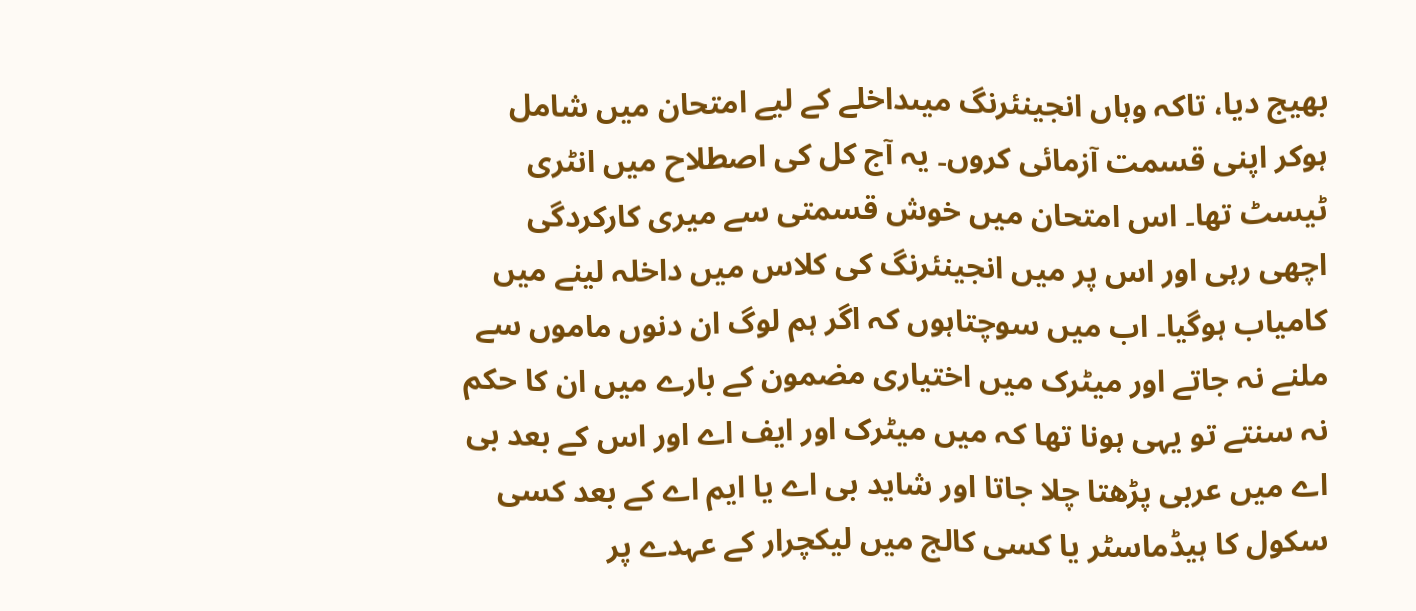بھیج دیا، تاکہ وہاں انجینئرنگ میںداخلے کے لیے امتحان میں شامل ہوکر اپنی قسمت آزمائی کروں۔ یہ آج کل کی اصطلاح میں انٹری ٹیسٹ تھا۔ اس امتحان میں خوش قسمتی سے میری کارکردگی اچھی رہی اور اس پر میں انجینئرنگ کی کلاس میں داخلہ لینے میں کامیاب ہوگیا۔ اب میں سوچتاہوں کہ اگر ہم لوگ ان دنوں ماموں سے ملنے نہ جاتے اور میٹرک میں اختیاری مضمون کے بارے میں ان کا حکم نہ سنتے تو یہی ہونا تھا کہ میں میٹرک اور ایف اے اور اس کے بعد بی اے میں عربی پڑھتا چلا جاتا اور شاید بی اے یا ایم اے کے بعد کسی سکول کا ہیڈماسٹر یا کسی کالج میں لیکچرار کے عہدے پر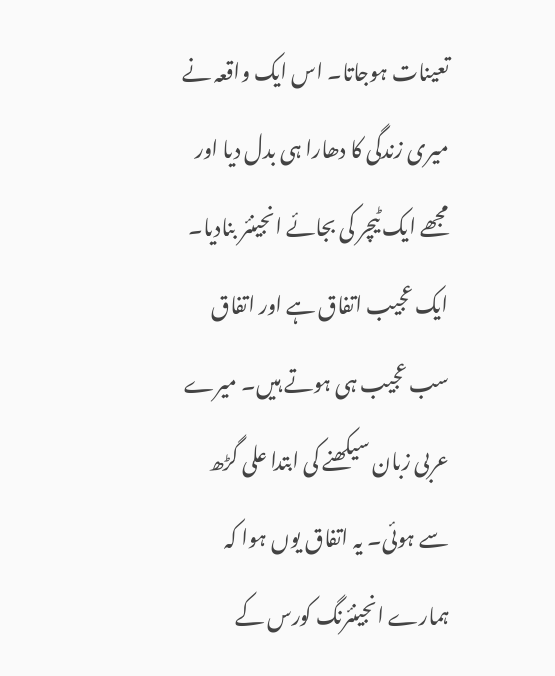تعینات ہوجاتا۔ اس ایک واقعہ نے میری زندگی کا دھارا ہی بدل دیا اور مجھے ایک ٹیچر کی بجائے انجینئر بنادیا۔
ایک عجیب اتفاق ہے اور اتفاق سب عجیب ہی ہوتے ہیں۔ میرے عربی زبان سیکھنے کی ابتدا علی گڑھ سے ہوئی۔ یہ اتفاق یوں ہوا کہ ہمارے انجینئرنگ کورس کے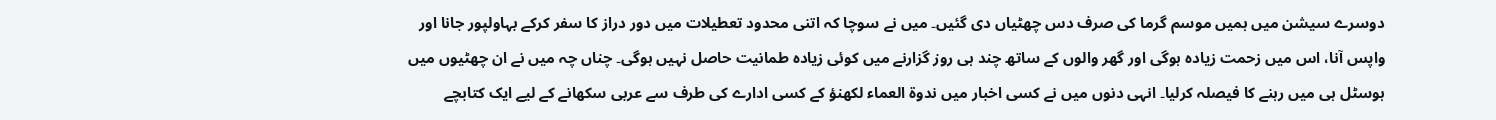دوسرے سیشن میں ہمیں موسم گرما کی صرف دس چھٹیاں دی گئیں۔ میں نے سوچا کہ اتنی محدود تعطیلات میں دور دراز کا سفر کرکے بہاولپور جانا اور واپس آنا، اس میں زحمت زیادہ ہوگی اور گھر والوں کے ساتھ چند ہی روز گزارنے میں کوئی زیادہ طمانیت حاصل نہیں ہوگی۔ چناں چہ میں نے ان چھٹیوں میں ہوسٹل ہی میں رہنے کا فیصلہ کرلیا۔ انہی دنوں میں نے کسی اخبار میں ندوۃ العماء لکھنؤ کے کسی ادارے کی طرف سے عربی سکھانے کے لیے ایک کتابچے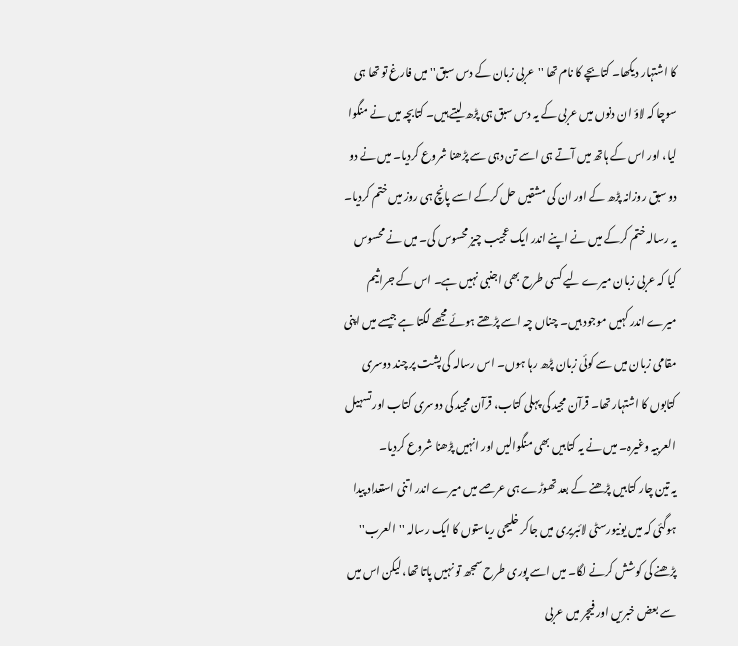کا اشتہار دیکھا۔ کتابچے کا نام تھا ''عربی زبان کے دس سبق'' میں فارغ تو تھا ہی سوچا کہ لاؤ ان دنوں میں عربی کے یہ دس سبق ہی پڑھ لیتے ہیں۔ کتابچہ میں نے منگوا لیا، اور اس کے ہاتھ میں آتے ہی اسے تن دہی سے پڑھنا شروع کردیا۔ میں نے دو دو سبق روزانہ پڑھ کے اور ان کی مشقیں حل کرکے اسے پانچ ہی روز میں ختم کردیا۔ یہ رسالہ ختم کرکے میں نے اپنے اندر ایک عجیب چیز محسوس کی۔ میں نے محسوس کیا کہ عربی زبان میرے لیے کسی طرح بھی اجنبی نہیں ہے۔ اس کے جراثیم میرے اندر کہیں موجود ہیں۔ چناں چہ اسے پڑھتے ہوئے مجھے لگتا ہے جیسے میں اپنی مقامی زبان میں سے کوئی زبان پڑھ رہا ہوں۔ اس رسالہ کی پشت پر چند دوسری کتابوں کا اشتہار تھا۔ قرآن مجید کی پہلی کتاب، قرآن مجید کی دوسری کتاب اور تسہیل العربیہ وغیرہ۔ میں نے یہ کتابیں بھی منگوالیں اور انہیں پڑھنا شروع کردیا۔
یہ تین چار کتابیں پڑھنے کے بعد تھوڑے ہی عرصے میں میرے اندر اتنی استعداد پیدا ہوگئی کہ میں یونیورسٹی لائبریری میں جاکر خلیجی ریاستوں کا ایک رسالہ ''العرب'' پڑھنے کی کوشش کرنے لگا۔ میں اسے پوری طرح سمجھ تو نہیں پاتا تھا، لیکن اس میں سے بعض خبریں اور فیچر میں عربی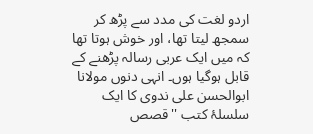اردو لغت کی مدد سے پڑھ کر سمجھ لیتا تھا، اور خوش ہوتا تھا کہ میں ایک عربی رسالہ پڑھنے کے قابل ہوگیا ہوں۔ انہی دنوں مولانا ابوالحسن علی ندوی کا ایک سلسلۂ کتب ''قصص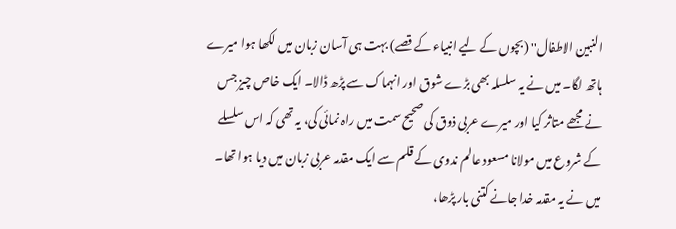النبین الاطفال'' (بچوں کے لیے انبیاء کے قصے) بہت ہی آسان زبان میں لکھا ہوا میرے ہاتھ لگا۔ میں نے یہ سلسلہ بھی بڑے شوق اور انہماک سے پڑھ ڈالا۔ ایک خاص چیز جس نے مجھے متاثر کیا اور میرے عربی ذوق کی صحیح سمت میں راہ نمائی کی، یہ تھی کہ اس سلسلے کے شروع میں مولانا مسعود عالم ندوی کے قلم سے ایک مقدمہ عربی زبان میں دیا ہوا تھا۔ میں نے یہ مقدمہ خدا جانے کتنی بار پڑھا،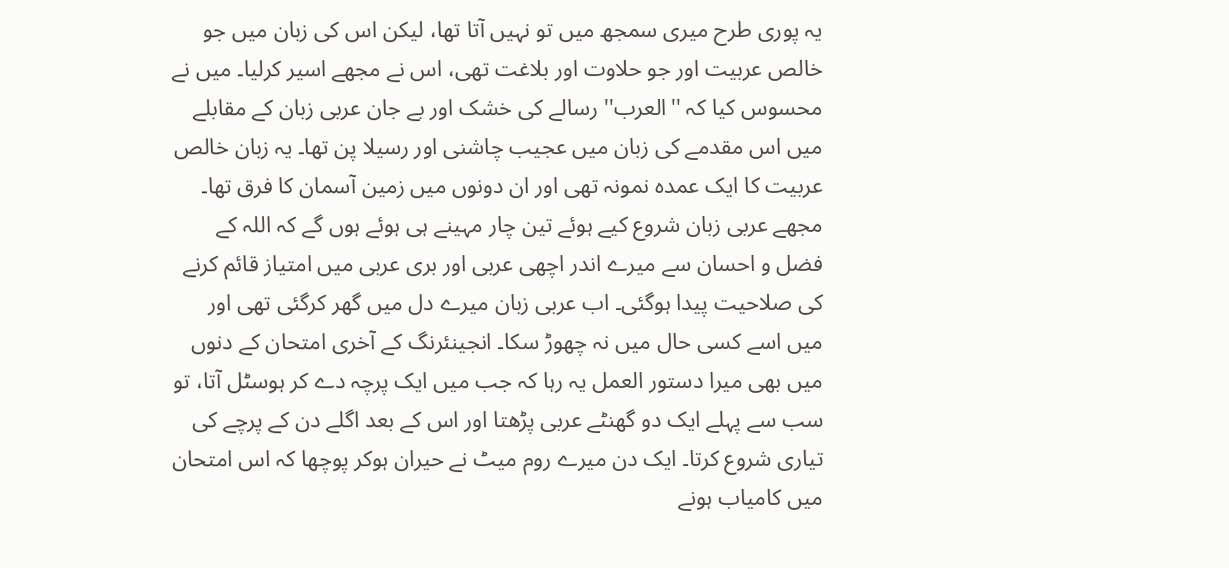یہ پوری طرح میری سمجھ میں تو نہیں آتا تھا، لیکن اس کی زبان میں جو خالص عربیت اور جو حلاوت اور بلاغت تھی، اس نے مجھے اسیر کرلیا۔ میں نے محسوس کیا کہ ''العرب'' رسالے کی خشک اور بے جان عربی زبان کے مقابلے میں اس مقدمے کی زبان میں عجیب چاشنی اور رسیلا پن تھا۔ یہ زبان خالص عربیت کا ایک عمدہ نمونہ تھی اور ان دونوں میں زمین آسمان کا فرق تھا۔
مجھے عربی زبان شروع کیے ہوئے تین چار مہینے ہی ہوئے ہوں گے کہ اللہ کے فضل و احسان سے میرے اندر اچھی عربی اور بری عربی میں امتیاز قائم کرنے کی صلاحیت پیدا ہوگئی۔ اب عربی زبان میرے دل میں گھر کرگئی تھی اور میں اسے کسی حال میں نہ چھوڑ سکا۔ انجینئرنگ کے آخری امتحان کے دنوں میں بھی میرا دستور العمل یہ رہا کہ جب میں ایک پرچہ دے کر ہوسٹل آتا، تو سب سے پہلے ایک دو گھنٹے عربی پڑھتا اور اس کے بعد اگلے دن کے پرچے کی تیاری شروع کرتا۔ ایک دن میرے روم میٹ نے حیران ہوکر پوچھا کہ اس امتحان میں کامیاب ہونے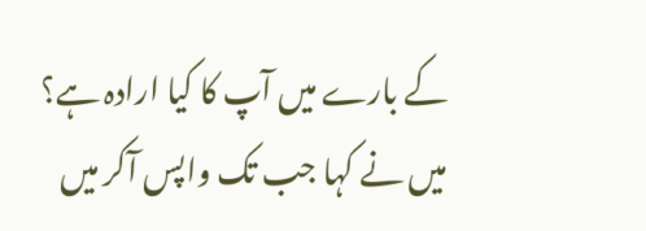کے بارے میں آپ کا کیا ارادہ ہے؟ میں نے کہا جب تک واپس آکر میں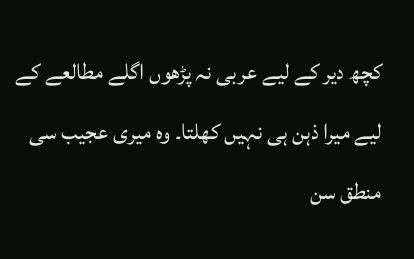کچھ دیر کے لیے عربی نہ پڑھوں اگلے مطالعے کے لیے میرا ذہن ہی نہیں کھلتا۔ وہ میری عجیب سی منطق سن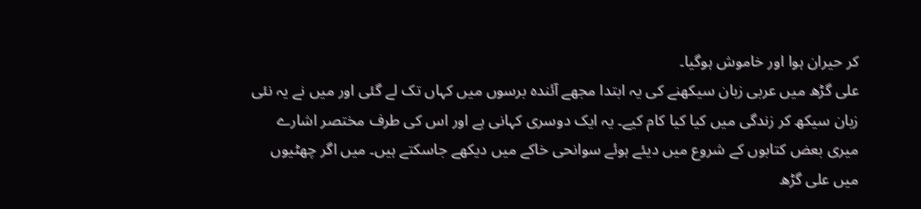کر حیران ہوا اور خاموش ہوگیا۔
علی گڑھ میں عربی زبان سیکھنے کی یہ ابتدا مجھے آئندہ برسوں میں کہاں تک لے گئی اور میں نے یہ نئی زبان سیکھ کر زندگی میں کیا کیا کام کیے۔ یہ ایک دوسری کہانی ہے اور اس کی طرف مختصر اشارے میری بعض کتابوں کے شروع میں دیئے ہوئے سوانحی خاکے میں دیکھے جاسکتے ہیں۔ میں اگر چھٹیوں میں علی گڑھ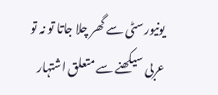یونیورسٹی سے گھر چلا جاتا تو نہ تو عربی سیکھنے سے متعلق اشتہار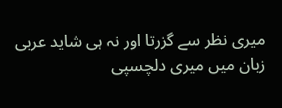میری نظر سے گزرتا اور نہ ہی شاید عربی زبان میں میری دلچسپی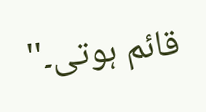قائم ہوتی۔''